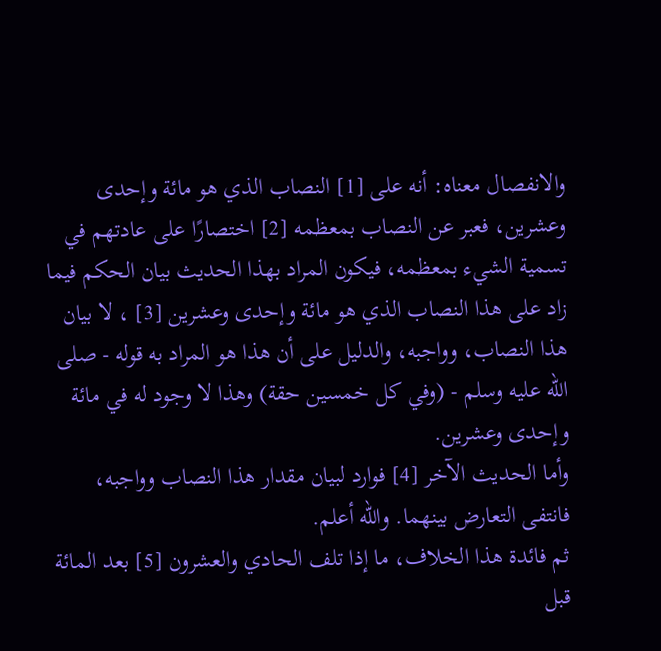والانفصال معناه: أنه على [1] النصاب الذي هو مائة وإحدى وعشرين، فعبر عن النصاب بمعظمه [2] اختصارًا على عادتهم في تسمية الشيء بمعظمه، فيكون المراد بهذا الحديث بيان الحكم فيما زاد على هذا النصاب الذي هو مائة وإحدى وعشرين [3] ، لا بيان هذا النصاب، وواجبه، والدليل على أن هذا هو المراد به قوله - صلى الله عليه وسلم - (وفي كل خمسين حقة) وهذا لا وجود له في مائة وإحدى وعشرين.
وأما الحديث الآخر [4] فوارد لبيان مقدار هذا النصاب وواجبه، فانتفى التعارض بينهما. والله أعلم.
ثم فائدة هذا الخلاف، ما إذا تلف الحادي والعشرون [5] بعد المائة قبل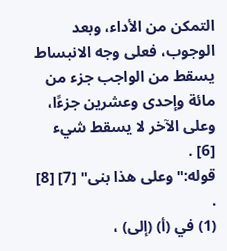التمكن من الأداء، وبعد الوجوب، فعلى وجه الانبساط يسقط من الواجب جزء من مائة وإحدى وعشرين جزءًا، وعلى الآخر لا يسقط شيء [6] .
قوله:"وعلى هذا بنى" [7] [8] .
(1) في (أ) (إلى) ،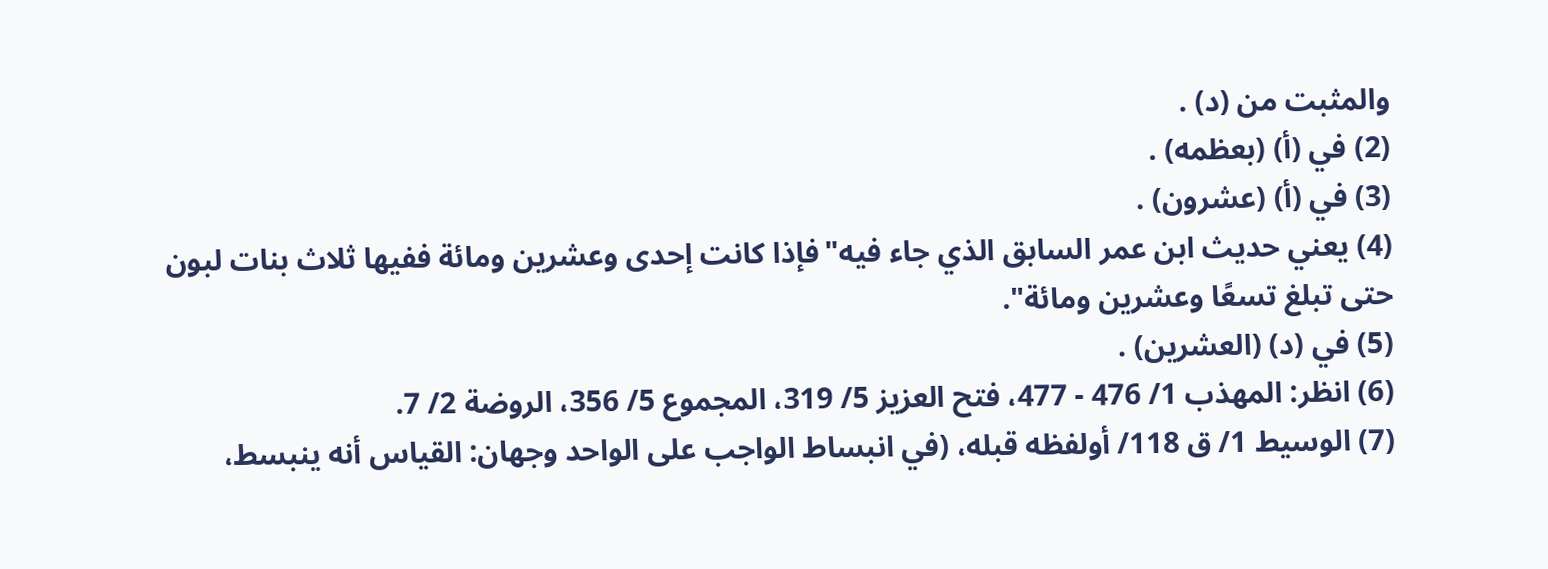والمثبت من (د) .
(2) في (أ) (بعظمه) .
(3) في (أ) (عشرون) .
(4) يعني حديث ابن عمر السابق الذي جاء فيه"فإذا كانت إحدى وعشرين ومائة ففيها ثلاث بنات لبون حتى تبلغ تسعًا وعشرين ومائة".
(5) في (د) (العشرين) .
(6) انظر: المهذب 1/ 476 - 477، فتح العزيز 5/ 319، المجموع 5/ 356، الروضة 2/ 7.
(7) الوسيط 1/ ق 118/ أولفظه قبله، (في انبساط الواجب على الواحد وجهان: القياس أنه ينبسط،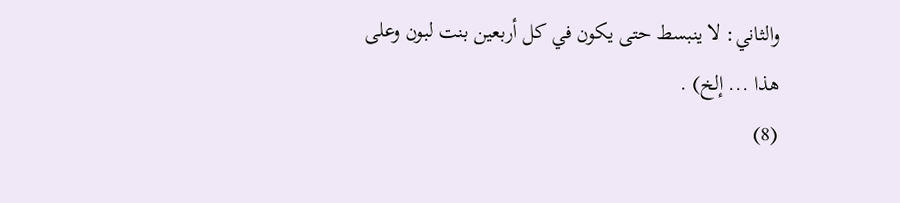والثاني: لا ينبسط حتى يكون في كل أربعين بنت لبون وعلى هذا ... إلخ) .
(8)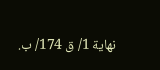نهاية 1/ ق 174/ ب.